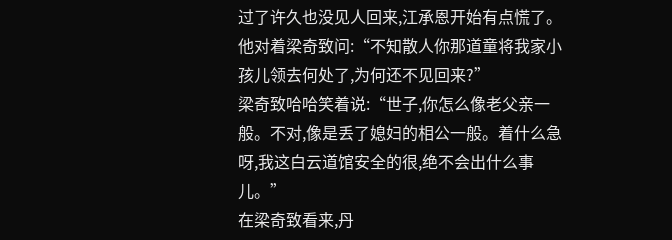过了许久也没见人回来,江承恩开始有点慌了。他对着梁奇致问:“不知散人你那道童将我家小孩儿领去何处了,为何还不见回来?”
梁奇致哈哈笑着说:“世子,你怎么像老父亲一般。不对,像是丢了媳妇的相公一般。着什么急呀,我这白云道馆安全的很,绝不会出什么事儿。”
在梁奇致看来,丹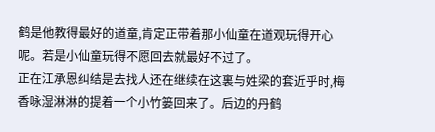鹤是他教得最好的道童,肯定正带着那小仙童在道观玩得开心呢。若是小仙童玩得不愿回去就最好不过了。
正在江承恩纠结是去找人还在继续在这裏与姓梁的套近乎时,梅香咏湿淋淋的提着一个小竹篓回来了。后边的丹鹤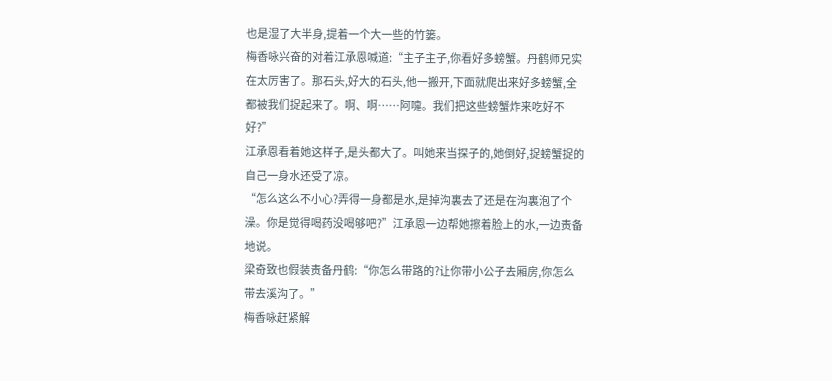也是湿了大半身,提着一个大一些的竹篓。
梅香咏兴奋的对着江承恩喊道:“主子主子,你看好多螃蟹。丹鹤师兄实在太厉害了。那石头,好大的石头,他一搬开,下面就爬出来好多螃蟹,全都被我们捉起来了。啊、啊……阿嚏。我们把这些螃蟹炸来吃好不好?”
江承恩看着她这样子,是头都大了。叫她来当探子的,她倒好,捉螃蟹捉的自己一身水还受了凉。
“怎么这么不小心?弄得一身都是水,是掉沟裏去了还是在沟裏泡了个澡。你是觉得喝药没喝够吧?”江承恩一边帮她擦着脸上的水,一边责备地说。
梁奇致也假装责备丹鹤:“你怎么带路的?让你带小公子去厢房,你怎么带去溪沟了。”
梅香咏赶紧解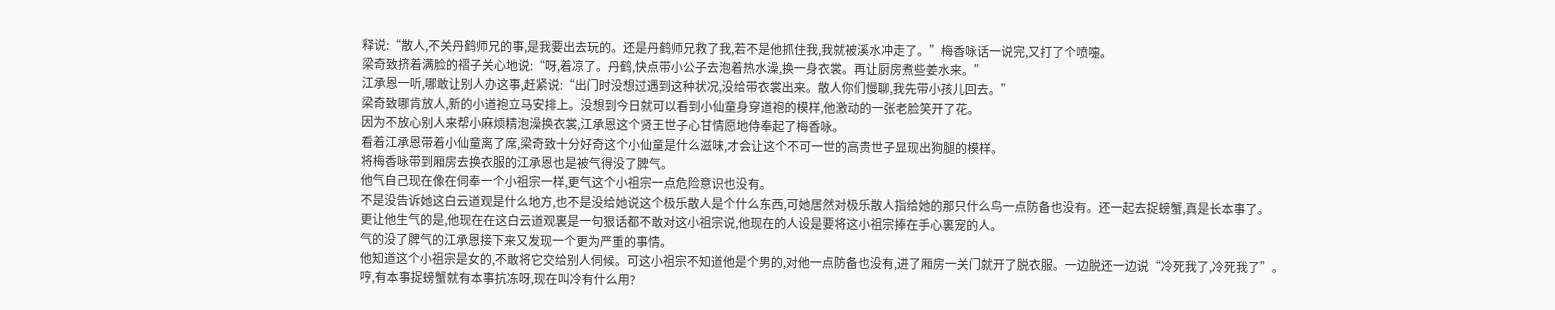释说:“散人,不关丹鹤师兄的事,是我要出去玩的。还是丹鹤师兄救了我,若不是他抓住我,我就被溪水冲走了。”梅香咏话一说完,又打了个喷嚏。
梁奇致挤着满脸的褶子关心地说:“呀,着凉了。丹鹤,快点带小公子去泡着热水澡,换一身衣裳。再让厨房煮些姜水来。”
江承恩一听,哪敢让别人办这事,赶紧说:“出门时没想过遇到这种状况,没给带衣裳出来。散人你们慢聊,我先带小孩儿回去。”
梁奇致哪肯放人,新的小道袍立马安排上。没想到今日就可以看到小仙童身穿道袍的模样,他激动的一张老脸笑开了花。
因为不放心别人来帮小麻烦精泡澡换衣裳,江承恩这个贤王世子心甘情愿地侍奉起了梅香咏。
看着江承恩带着小仙童离了席,梁奇致十分好奇这个小仙童是什么滋味,才会让这个不可一世的高贵世子显现出狗腿的模样。
将梅香咏带到厢房去换衣服的江承恩也是被气得没了脾气。
他气自己现在像在伺奉一个小祖宗一样,更气这个小祖宗一点危险意识也没有。
不是没告诉她这白云道观是什么地方,也不是没给她说这个极乐散人是个什么东西,可她居然对极乐散人指给她的那只什么鸟一点防备也没有。还一起去捉螃蟹,真是长本事了。
更让他生气的是,他现在在这白云道观裏是一句狠话都不敢对这小祖宗说,他现在的人设是要将这小祖宗捧在手心裏宠的人。
气的没了脾气的江承恩接下来又发现一个更为严重的事情。
他知道这个小祖宗是女的,不敢将它交给别人伺候。可这小祖宗不知道他是个男的,对他一点防备也没有,进了厢房一关门就开了脱衣服。一边脱还一边说“冷死我了,冷死我了”。
哼,有本事捉螃蟹就有本事抗冻呀,现在叫冷有什么用?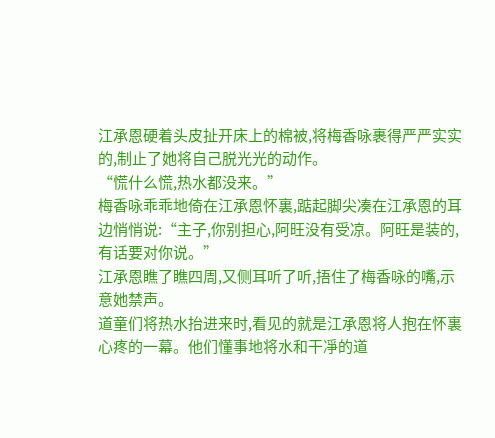江承恩硬着头皮扯开床上的棉被,将梅香咏裹得严严实实的,制止了她将自己脱光光的动作。
“慌什么慌,热水都没来。”
梅香咏乖乖地倚在江承恩怀裏,踮起脚尖凑在江承恩的耳边悄悄说:“主子,你别担心,阿旺没有受凉。阿旺是装的,有话要对你说。”
江承恩瞧了瞧四周,又侧耳听了听,捂住了梅香咏的嘴,示意她禁声。
道童们将热水抬进来时,看见的就是江承恩将人抱在怀裏心疼的一幕。他们懂事地将水和干凈的道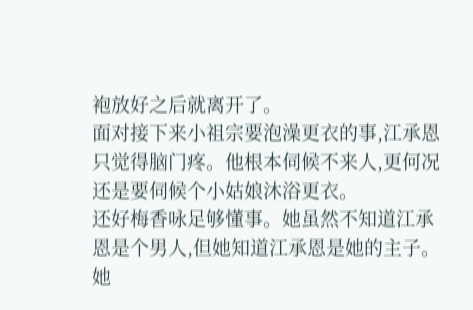袍放好之后就离开了。
面对接下来小祖宗要泡澡更衣的事,江承恩只觉得脑门疼。他根本伺候不来人,更何况还是要伺候个小姑娘沐浴更衣。
还好梅香咏足够懂事。她虽然不知道江承恩是个男人,但她知道江承恩是她的主子。
她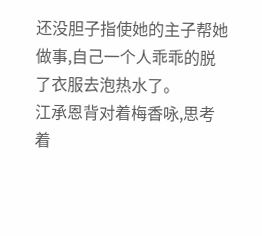还没胆子指使她的主子帮她做事,自己一个人乖乖的脱了衣服去泡热水了。
江承恩背对着梅香咏,思考着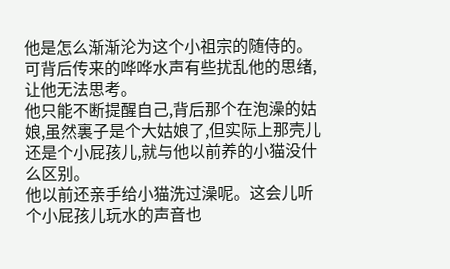他是怎么渐渐沦为这个小祖宗的随侍的。
可背后传来的哗哗水声有些扰乱他的思绪,让他无法思考。
他只能不断提醒自己,背后那个在泡澡的姑娘,虽然裏子是个大姑娘了,但实际上那壳儿还是个小屁孩儿,就与他以前养的小猫没什么区别。
他以前还亲手给小猫洗过澡呢。这会儿听个小屁孩儿玩水的声音也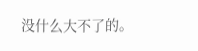没什么大不了的。